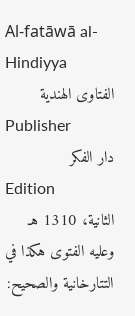Al-fatāwā al-Hindiyya
الفتاوى الهندية
Publisher
دار الفكر
Edition
الثانية، 1310 هـ
وعليه الفتوى هكذا في التتارخانية والصحيح: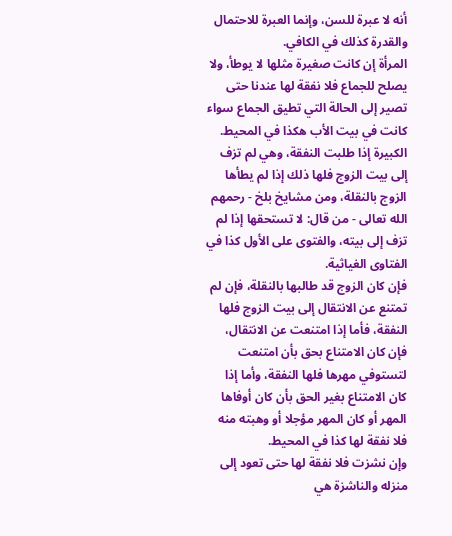أنه لا عبرة للسن، وإنما العبرة للاحتمال والقدرة كذلك في الكافي.
المرأة إن كانت صغيرة مثلها لا يوطأ، ولا يصلح للجماع فلا نفقة لها عندنا حتى تصير إلى الحالة التي تطيق الجماع سواء كانت في بيت الأب هكذا في المحيط.
الكبيرة إذا طلبت النفقة، وهي لم تزف إلى بيت الزوج فلها ذلك إذا لم يطأها الزوج بالنقلة، ومن مشايخ بلخ - رحمهم الله تعالى - من قال: لا تستحقها إذا لم تزف إلى بيته، والفتوى على الأول كذا في الفتاوى الغياثية.
فإن كان الزوج قد طالبها بالنقلة، فإن لم تمتنع عن الانتقال إلى بيت الزوج فلها النفقة، فأما إذا امتنعت عن الانتقال، فإن كان الامتناع بحق بأن امتنعت لتستوفي مهرها فلها النفقة، وأما إذا كان الامتناع بغير الحق بأن كان أوفاها المهر أو كان المهر مؤجلا أو وهبته منه فلا نفقة لها كذا في المحيط.
وإن نشزت فلا نفقة لها حتى تعود إلى منزله والناشزة هي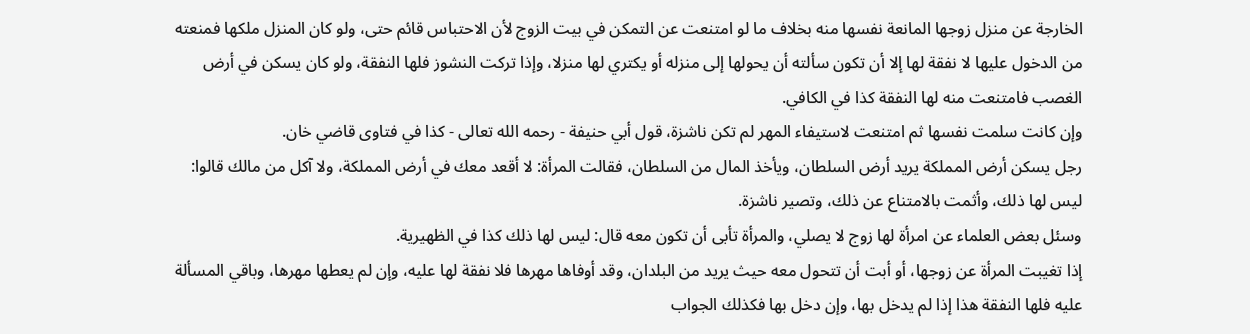الخارجة عن منزل زوجها المانعة نفسها منه بخلاف ما لو امتنعت عن التمكن في بيت الزوج لأن الاحتباس قائم حتى، ولو كان المنزل ملكها فمنعته من الدخول عليها لا نفقة لها إلا أن تكون سألته أن يحولها إلى منزله أو يكتري لها منزلا، وإذا تركت النشوز فلها النفقة، ولو كان يسكن في أرض الغصب فامتنعت منه لها النفقة كذا في الكافي.
وإن كانت سلمت نفسها ثم امتنعت لاستيفاء المهر لم تكن ناشزة، قول أبي حنيفة - رحمه الله تعالى - كذا في فتاوى قاضي خان.
رجل يسكن أرض المملكة يريد أرض السلطان، ويأخذ المال من السلطان، فقالت المرأة: لا أقعد معك في أرض المملكة، ولا آكل من مالك قالوا: ليس لها ذلك، وأثمت بالامتناع عن ذلك، وتصير ناشزة.
وسئل بعض العلماء عن امرأة لها زوج لا يصلي، والمرأة تأبى أن تكون معه قال: ليس لها ذلك كذا في الظهيرية.
إذا تغيبت المرأة عن زوجها، أو أبت أن تتحول معه حيث يريد من البلدان، وقد أوفاها مهرها فلا نفقة لها عليه، وإن لم يعطها مهرها، وباقي المسألة عليه فلها النفقة هذا إذا لم يدخل بها، وإن دخل بها فكذلك الجواب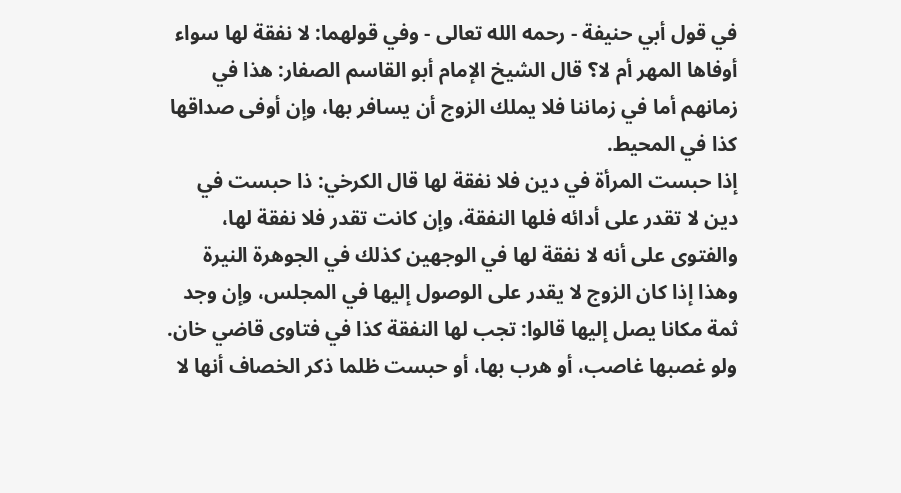في قول أبي حنيفة - رحمه الله تعالى - وفي قولهما: لا نفقة لها سواء أوفاها المهر أم لا؟ قال الشيخ الإمام أبو القاسم الصفار: هذا في زمانهم أما في زماننا فلا يملك الزوج أن يسافر بها، وإن أوفى صداقها كذا في المحيط.
إذا حبست المرأة في دين فلا نفقة لها قال الكرخي: ذا حبست في دين لا تقدر على أدائه فلها النفقة، وإن كانت تقدر فلا نفقة لها، والفتوى على أنه لا نفقة لها في الوجهين كذلك في الجوهرة النيرة وهذا إذا كان الزوج لا يقدر على الوصول إليها في المجلس، وإن وجد ثمة مكانا يصل إليها قالوا: تجب لها النفقة كذا في فتاوى قاضي خان.
ولو غصبها غاصب، أو هرب بها، أو حبست ظلما ذكر الخصاف أنها لا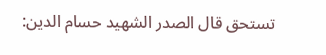تستحق قال الصدر الشهيد حسام الدين: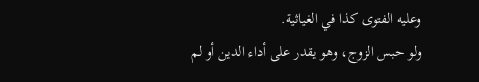وعليه الفتوى كذا في الغياثية.
ولو حبس الزوج، وهو يقدر على أداء الدين أو لم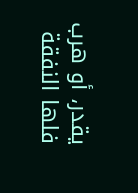يقدر، أو هرب فلها النفقة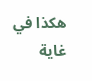هكذا في غاية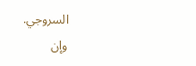السروجي.
وإن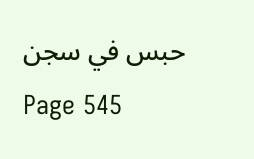حبس في سجن
Page 545